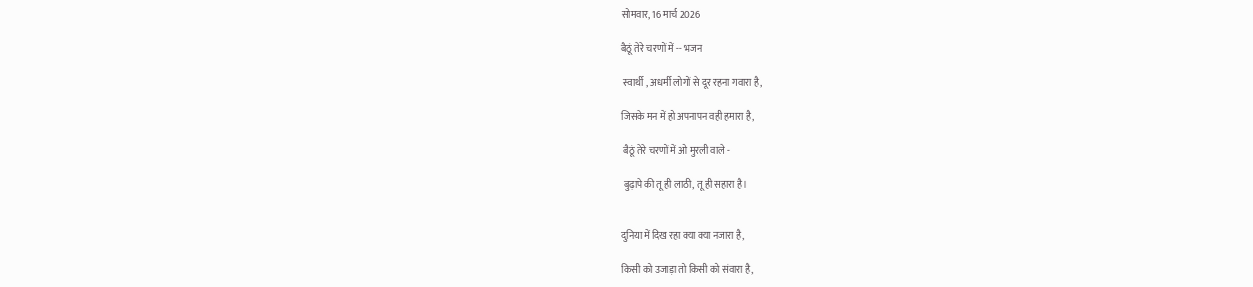सोमवार, 16 मार्च 2026

बैठूं तेरे चरणों में -- भजन

 स्वार्थी , अधर्मी लोगों से दूर रहना गवारा है,

जिसके मन में हो अपनापन वही हमारा है,

 बैठूं तेरे चरणों में ओ मुरली वाले -

 बुढ़ापे की तू ही लाठी, तू ही सहारा है।


दुनिया में दिख रहा क्या क्या नजारा है,

किसी को उजाड़ा तो किसी को संवारा है,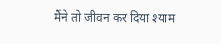मैंने तो जीवन कर दिया श्याम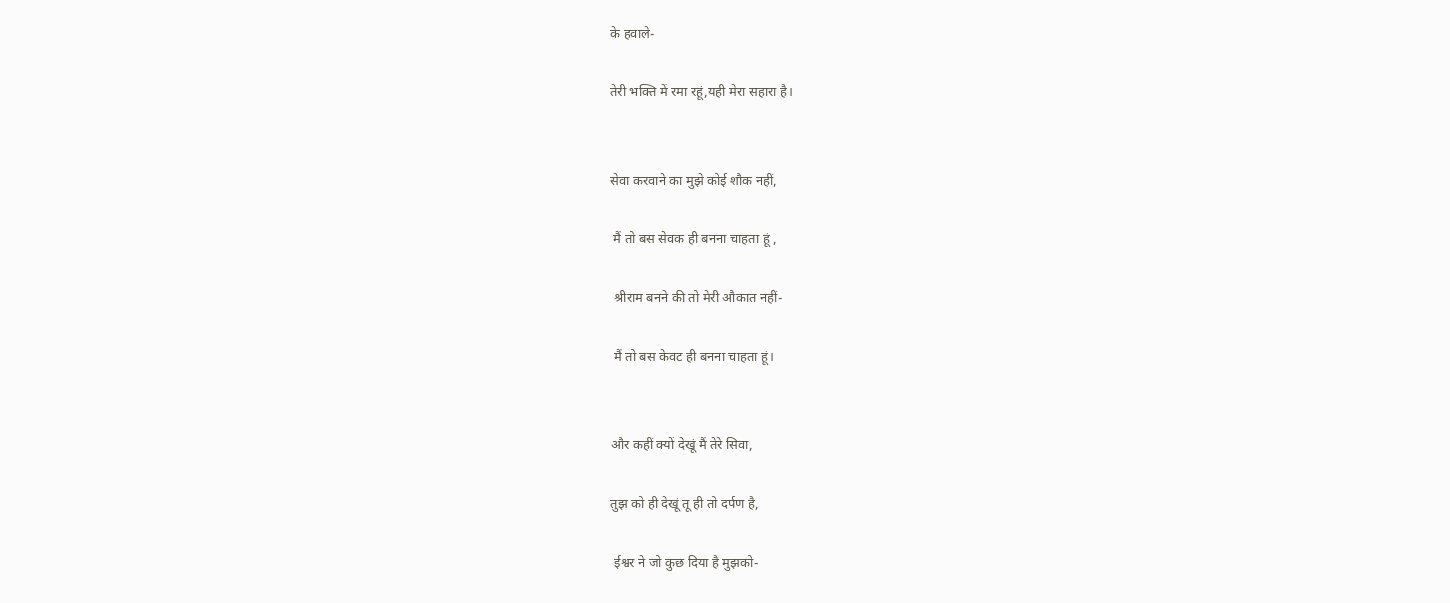के हवाले-

तेरी भक्ति में रमा रहूं,यही मेरा सहारा है।


सेवा करवाने का मुझे कोई शौक नहीं,

 मैं तो बस सेवक ही बनना चाहता हूं ,

 श्रीराम बनने की तो मेरी औकात नहीं-

 मैं तो बस केवट ही बनना चाहता हूं।


और कहीं क्यों देखूं मैं तेरे सिवा,

तुझ को ही देखूं तू ही तो दर्पण है,

 ईश्वर ने जो कुछ दिया है मुझको-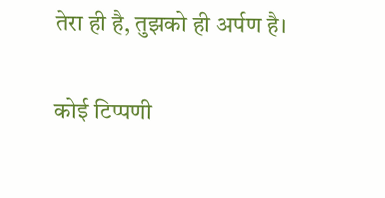तेरा ही है, तुझको ही अर्पण है।

कोई टिप्पणी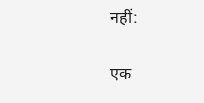नहीं:

एक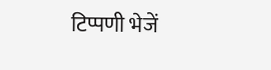टिप्पणी भेजें